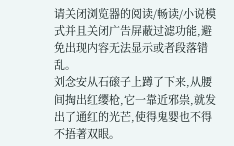请关闭浏览器的阅读/畅读/小说模式并且关闭广告屏蔽过滤功能,避免出现内容无法显示或者段落错乱。
刘念安从石磙子上蹲了下来,从腰间掏出红缨枪,它一靠近邪祟,就发出了通红的光芒,使得鬼婴也不得不捂著双眼。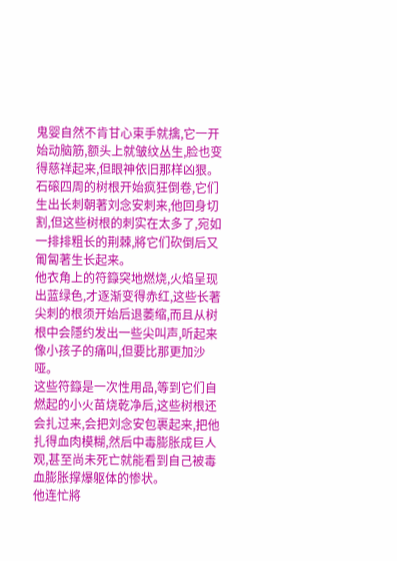鬼婴自然不肯甘心束手就擒,它一开始动脑筋,额头上就皱纹丛生,脸也变得慈祥起来,但眼神依旧那样凶狠。
石磙四周的树根开始疯狂倒卷,它们生出长刺朝著刘念安刺来,他回身切割,但这些树根的刺实在太多了,宛如一排排粗长的荆棘,將它们砍倒后又匍匐著生长起来。
他衣角上的符籙突地燃烧,火焰呈现出蓝绿色,才逐渐变得赤红,这些长著尖刺的根须开始后退萎缩,而且从树根中会隱约发出一些尖叫声,听起来像小孩子的痛叫,但要比那更加沙哑。
这些符籙是一次性用品,等到它们自燃起的小火苗烧乾净后,这些树根还会扎过来,会把刘念安包裹起来,把他扎得血肉模糊,然后中毒膨胀成巨人观,甚至尚未死亡就能看到自己被毒血膨胀撑爆躯体的惨状。
他连忙將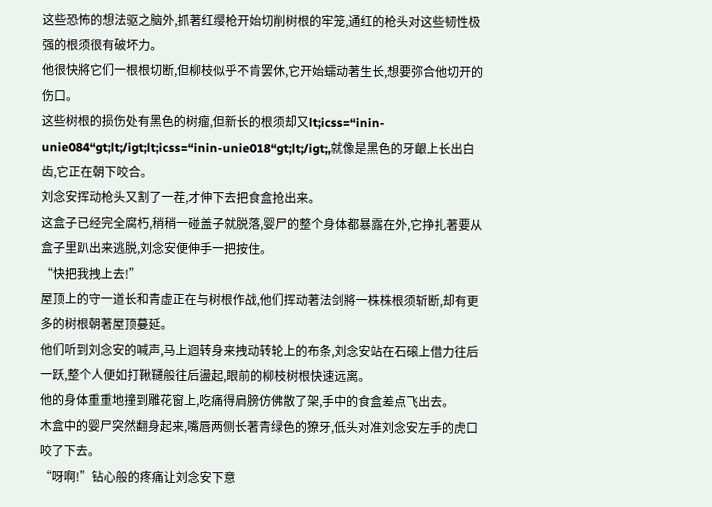这些恐怖的想法驱之脑外,抓著红缨枪开始切削树根的牢笼,通红的枪头对这些韧性极强的根须很有破坏力。
他很快將它们一根根切断,但柳枝似乎不肯罢休,它开始蠕动著生长,想要弥合他切开的伤口。
这些树根的损伤处有黑色的树瘤,但新长的根须却又lt;icss=“inin-unie084“gt;lt;/igt;lt;icss=“inin-unie018“gt;lt;/igt;,就像是黑色的牙齦上长出白齿,它正在朝下咬合。
刘念安挥动枪头又割了一茬,才伸下去把食盒抢出来。
这盒子已经完全腐朽,稍稍一碰盖子就脱落,婴尸的整个身体都暴露在外,它挣扎著要从盒子里趴出来逃脱,刘念安便伸手一把按住。
“快把我拽上去!”
屋顶上的守一道长和青虚正在与树根作战,他们挥动著法剑將一株株根须斩断,却有更多的树根朝著屋顶蔓延。
他们听到刘念安的喊声,马上迴转身来拽动转轮上的布条,刘念安站在石磙上借力往后一跃,整个人便如打鞦韆般往后盪起,眼前的柳枝树根快速远离。
他的身体重重地撞到雕花窗上,吃痛得肩膀仿佛散了架,手中的食盒差点飞出去。
木盒中的婴尸突然翻身起来,嘴唇两侧长著青绿色的獠牙,低头对准刘念安左手的虎口咬了下去。
“呀啊!”钻心般的疼痛让刘念安下意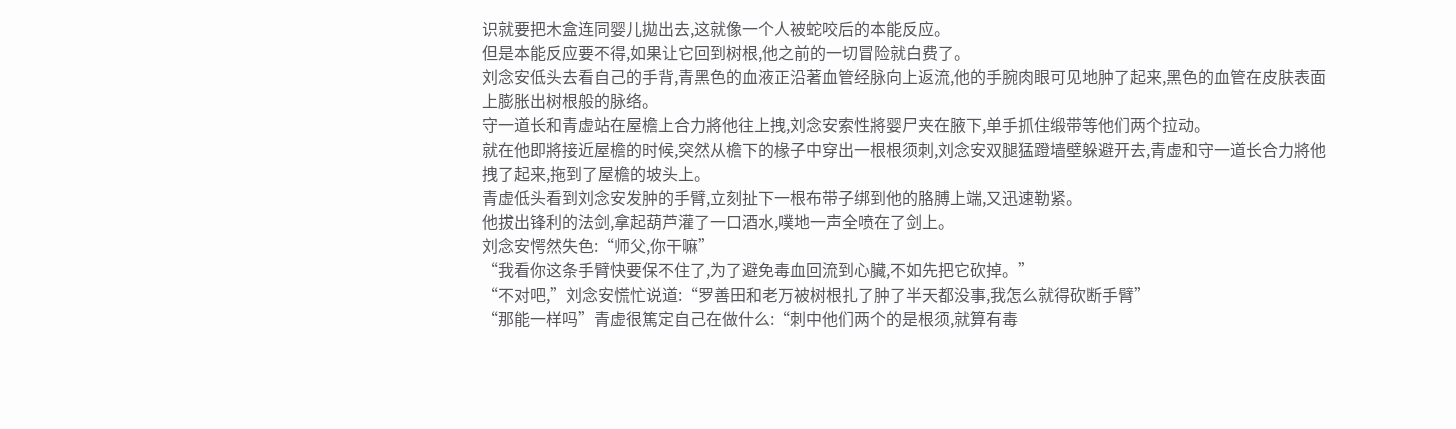识就要把木盒连同婴儿拋出去,这就像一个人被蛇咬后的本能反应。
但是本能反应要不得,如果让它回到树根,他之前的一切冒险就白费了。
刘念安低头去看自己的手背,青黑色的血液正沿著血管经脉向上返流,他的手腕肉眼可见地肿了起来,黑色的血管在皮肤表面上膨胀出树根般的脉络。
守一道长和青虚站在屋檐上合力將他往上拽,刘念安索性將婴尸夹在腋下,单手抓住缎带等他们两个拉动。
就在他即將接近屋檐的时候,突然从檐下的椽子中穿出一根根须刺,刘念安双腿猛蹬墙壁躲避开去,青虚和守一道长合力將他拽了起来,拖到了屋檐的坡头上。
青虚低头看到刘念安发肿的手臂,立刻扯下一根布带子绑到他的胳膊上端,又迅速勒紧。
他拔出锋利的法剑,拿起葫芦灌了一口酒水,噗地一声全喷在了剑上。
刘念安愕然失色:“师父,你干嘛”
“我看你这条手臂快要保不住了,为了避免毒血回流到心臟,不如先把它砍掉。”
“不对吧,”刘念安慌忙说道:“罗善田和老万被树根扎了肿了半天都没事,我怎么就得砍断手臂”
“那能一样吗”青虚很篤定自己在做什么:“刺中他们两个的是根须,就算有毒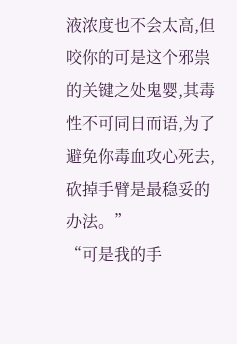液浓度也不会太高,但咬你的可是这个邪祟的关键之处鬼婴,其毒性不可同日而语,为了避免你毒血攻心死去,砍掉手臂是最稳妥的办法。”
“可是我的手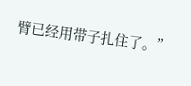臂已经用带子扎住了。”